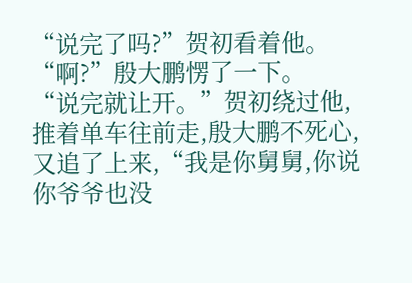“说完了吗?”贺初看着他。
“啊?”殷大鹏愣了一下。
“说完就让开。”贺初绕过他,推着单车往前走,殷大鹏不死心,又追了上来,“我是你舅舅,你说你爷爷也没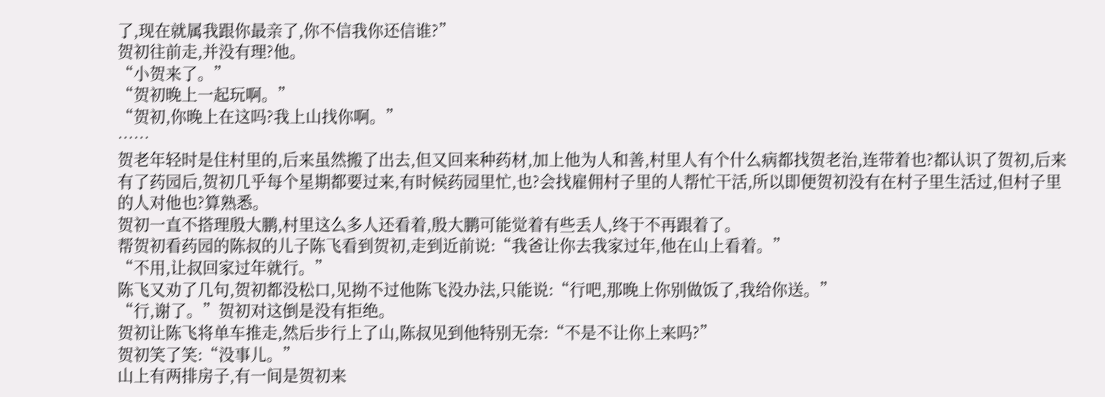了,现在就属我跟你最亲了,你不信我你还信谁?”
贺初往前走,并没有理?他。
“小贺来了。”
“贺初晚上一起玩啊。”
“贺初,你晚上在这吗?我上山找你啊。”
……
贺老年轻时是住村里的,后来虽然搬了出去,但又回来种药材,加上他为人和善,村里人有个什么病都找贺老治,连带着也?都认识了贺初,后来有了药园后,贺初几乎每个星期都要过来,有时候药园里忙,也?会找雇佣村子里的人帮忙干活,所以即便贺初没有在村子里生活过,但村子里的人对他也?算熟悉。
贺初一直不搭理殷大鹏,村里这么多人还看着,殷大鹏可能觉着有些丢人,终于不再跟着了。
帮贺初看药园的陈叔的儿子陈飞看到贺初,走到近前说:“我爸让你去我家过年,他在山上看着。”
“不用,让叔回家过年就行。”
陈飞又劝了几句,贺初都没松口,见拗不过他陈飞没办法,只能说:“行吧,那晚上你别做饭了,我给你送。”
“行,谢了。”贺初对这倒是没有拒绝。
贺初让陈飞将单车推走,然后步行上了山,陈叔见到他特别无奈:“不是不让你上来吗?”
贺初笑了笑:“没事儿。”
山上有两排房子,有一间是贺初来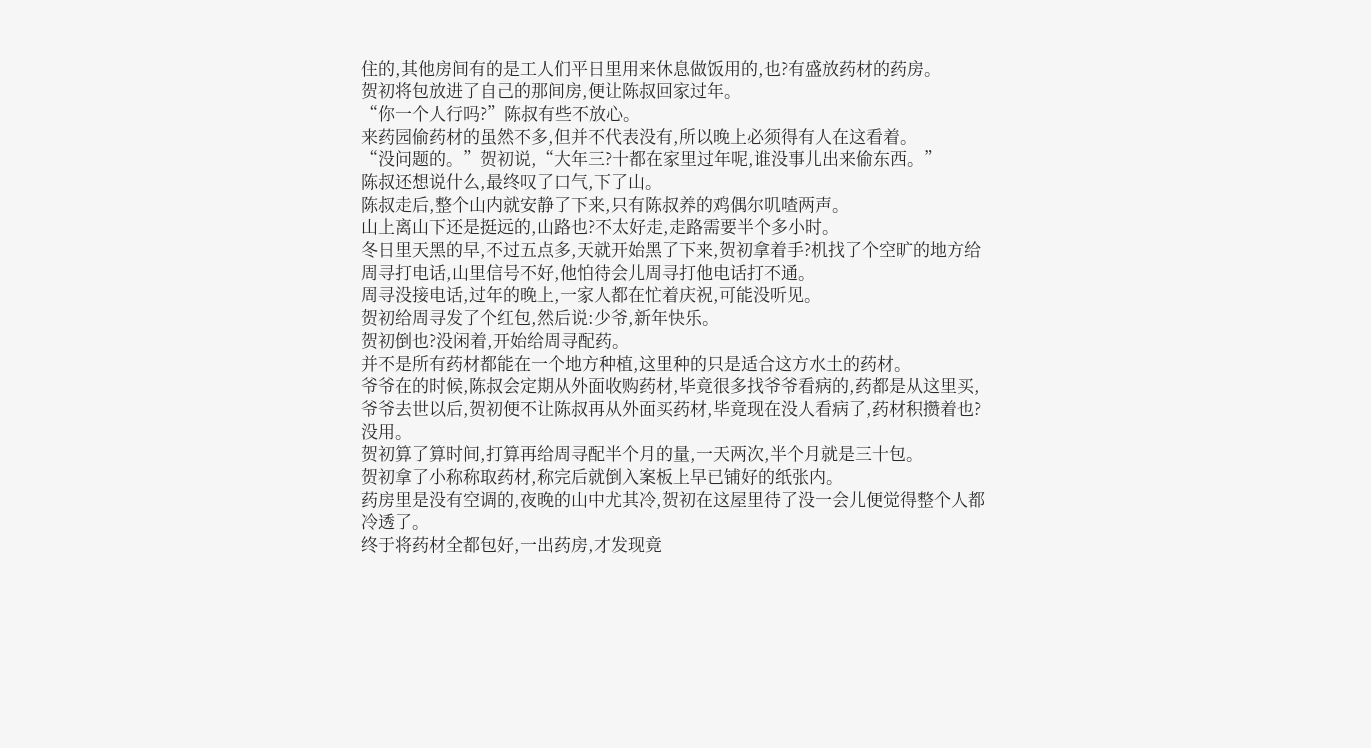住的,其他房间有的是工人们平日里用来休息做饭用的,也?有盛放药材的药房。
贺初将包放进了自己的那间房,便让陈叔回家过年。
“你一个人行吗?”陈叔有些不放心。
来药园偷药材的虽然不多,但并不代表没有,所以晚上必须得有人在这看着。
“没问题的。”贺初说,“大年三?十都在家里过年呢,谁没事儿出来偷东西。”
陈叔还想说什么,最终叹了口气,下了山。
陈叔走后,整个山内就安静了下来,只有陈叔养的鸡偶尔叽喳两声。
山上离山下还是挺远的,山路也?不太好走,走路需要半个多小时。
冬日里天黑的早,不过五点多,天就开始黑了下来,贺初拿着手?机找了个空旷的地方给周寻打电话,山里信号不好,他怕待会儿周寻打他电话打不通。
周寻没接电话,过年的晚上,一家人都在忙着庆祝,可能没听见。
贺初给周寻发了个红包,然后说:少爷,新年快乐。
贺初倒也?没闲着,开始给周寻配药。
并不是所有药材都能在一个地方种植,这里种的只是适合这方水土的药材。
爷爷在的时候,陈叔会定期从外面收购药材,毕竟很多找爷爷看病的,药都是从这里买,爷爷去世以后,贺初便不让陈叔再从外面买药材,毕竟现在没人看病了,药材积攒着也?没用。
贺初算了算时间,打算再给周寻配半个月的量,一天两次,半个月就是三十包。
贺初拿了小称称取药材,称完后就倒入案板上早已铺好的纸张内。
药房里是没有空调的,夜晚的山中尤其冷,贺初在这屋里待了没一会儿便觉得整个人都冷透了。
终于将药材全都包好,一出药房,才发现竟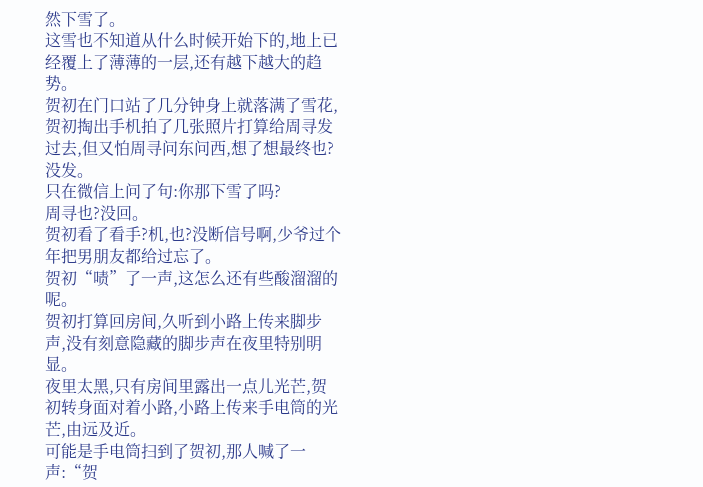然下雪了。
这雪也不知道从什么时候开始下的,地上已经覆上了薄薄的一层,还有越下越大的趋势。
贺初在门口站了几分钟身上就落满了雪花,贺初掏出手机拍了几张照片打算给周寻发过去,但又怕周寻问东问西,想了想最终也?没发。
只在微信上问了句:你那下雪了吗?
周寻也?没回。
贺初看了看手?机,也?没断信号啊,少爷过个年把男朋友都给过忘了。
贺初“啧”了一声,这怎么还有些酸溜溜的呢。
贺初打算回房间,久听到小路上传来脚步声,没有刻意隐藏的脚步声在夜里特别明显。
夜里太黑,只有房间里露出一点儿光芒,贺初转身面对着小路,小路上传来手电筒的光芒,由远及近。
可能是手电筒扫到了贺初,那人喊了一声:“贺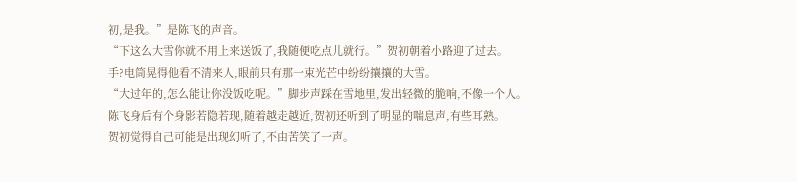初,是我。”是陈飞的声音。
“下这么大雪你就不用上来送饭了,我随便吃点儿就行。”贺初朝着小路迎了过去。
手?电筒晃得他看不清来人,眼前只有那一束光芒中纷纷攘攘的大雪。
“大过年的,怎么能让你没饭吃呢。”脚步声踩在雪地里,发出轻微的脆响,不像一个人。
陈飞身后有个身影若隐若现,随着越走越近,贺初还听到了明显的喘息声,有些耳熟。
贺初觉得自己可能是出现幻听了,不由苦笑了一声。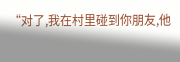“对了,我在村里碰到你朋友,他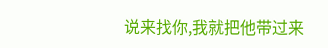说来找你,我就把他带过来